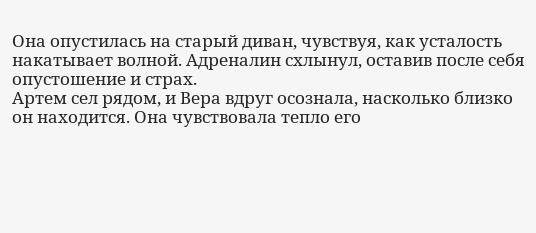Она опустилась на старый диван, чувствуя, как усталость накатывает волной. Адреналин схлынул, оставив после себя опустошение и страх.
Артем сел рядом, и Вера вдруг осознала, насколько близко он находится. Она чувствовала тепло его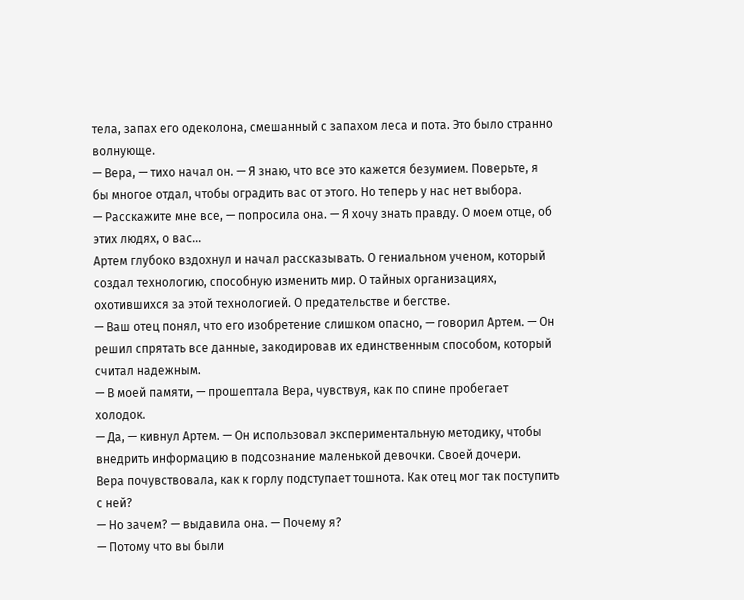тела, запах его одеколона, смешанный с запахом леса и пота. Это было странно волнующе.
— Вера, — тихо начал он. — Я знаю, что все это кажется безумием. Поверьте, я бы многое отдал, чтобы оградить вас от этого. Но теперь у нас нет выбора.
— Расскажите мне все, — попросила она. — Я хочу знать правду. О моем отце, об этих людях, о вас...
Артем глубоко вздохнул и начал рассказывать. О гениальном ученом, который создал технологию, способную изменить мир. О тайных организациях, охотившихся за этой технологией. О предательстве и бегстве.
— Ваш отец понял, что его изобретение слишком опасно, — говорил Артем. — Он решил спрятать все данные, закодировав их единственным способом, который считал надежным.
— В моей памяти, — прошептала Вера, чувствуя, как по спине пробегает холодок.
— Да, — кивнул Артем. — Он использовал экспериментальную методику, чтобы внедрить информацию в подсознание маленькой девочки. Своей дочери.
Вера почувствовала, как к горлу подступает тошнота. Как отец мог так поступить с ней?
— Но зачем? — выдавила она. — Почему я?
— Потому что вы были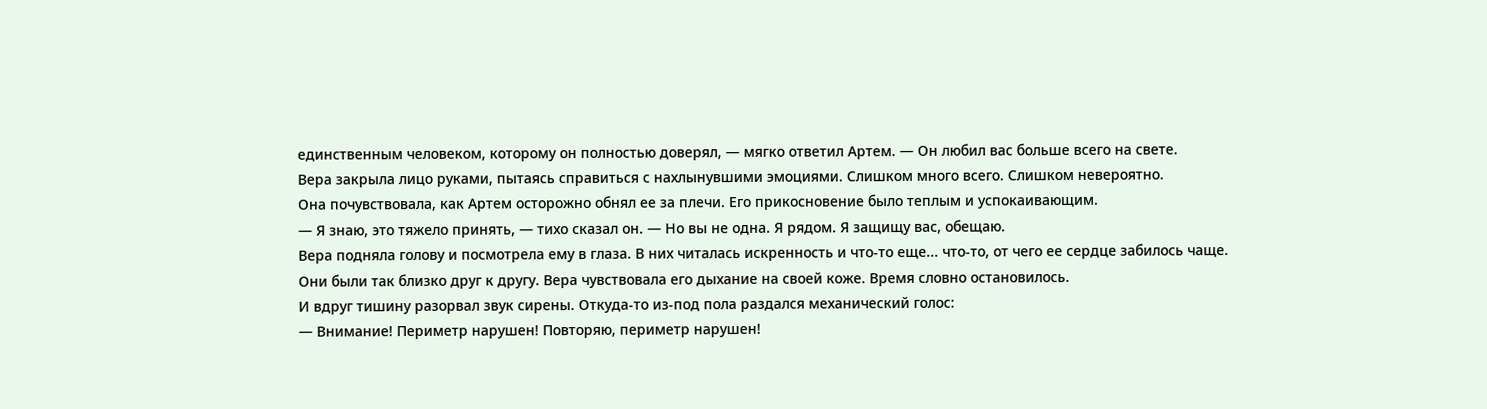единственным человеком, которому он полностью доверял, — мягко ответил Артем. — Он любил вас больше всего на свете.
Вера закрыла лицо руками, пытаясь справиться с нахлынувшими эмоциями. Слишком много всего. Слишком невероятно.
Она почувствовала, как Артем осторожно обнял ее за плечи. Его прикосновение было теплым и успокаивающим.
— Я знаю, это тяжело принять, — тихо сказал он. — Но вы не одна. Я рядом. Я защищу вас, обещаю.
Вера подняла голову и посмотрела ему в глаза. В них читалась искренность и что-то еще... что-то, от чего ее сердце забилось чаще.
Они были так близко друг к другу. Вера чувствовала его дыхание на своей коже. Время словно остановилось.
И вдруг тишину разорвал звук сирены. Откуда-то из-под пола раздался механический голос:
— Внимание! Периметр нарушен! Повторяю, периметр нарушен!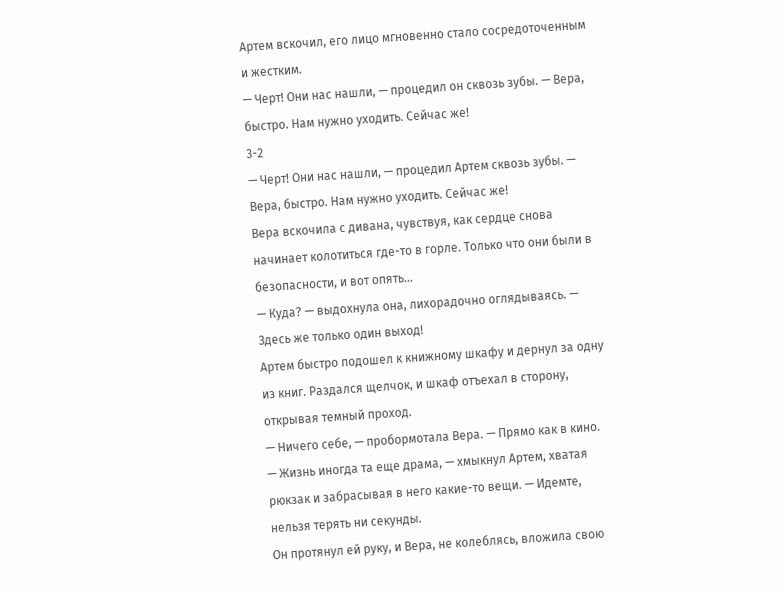Артем вскочил, его лицо мгновенно стало сосредоточенным и жестким.
— Черт! Они нас нашли, — процедил он сквозь зубы. — Вера, быстро. Нам нужно уходить. Сейчас же!
3-2
— Черт! Они нас нашли, — процедил Артем сквозь зубы. — Вера, быстро. Нам нужно уходить. Сейчас же!
Вера вскочила с дивана, чувствуя, как сердце снова начинает колотиться где-то в горле. Только что они были в безопасности, и вот опять...
— Куда? — выдохнула она, лихорадочно оглядываясь. — Здесь же только один выход!
Артем быстро подошел к книжному шкафу и дернул за одну из книг. Раздался щелчок, и шкаф отъехал в сторону, открывая темный проход.
— Ничего себе, — пробормотала Вера. — Прямо как в кино.
— Жизнь иногда та еще драма, — хмыкнул Артем, хватая рюкзак и забрасывая в него какие-то вещи. — Идемте, нельзя терять ни секунды.
Он протянул ей руку, и Вера, не колеблясь, вложила свою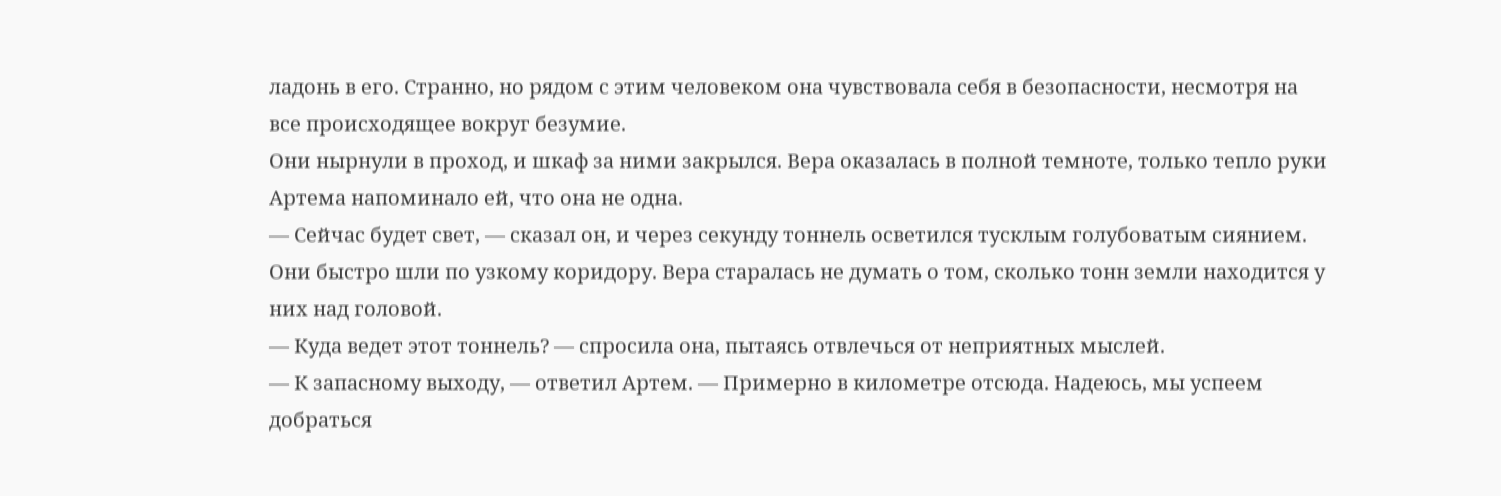ладонь в его. Странно, но рядом с этим человеком она чувствовала себя в безопасности, несмотря на все происходящее вокруг безумие.
Они нырнули в проход, и шкаф за ними закрылся. Вера оказалась в полной темноте, только тепло руки Артема напоминало ей, что она не одна.
— Сейчас будет свет, — сказал он, и через секунду тоннель осветился тусклым голубоватым сиянием.
Они быстро шли по узкому коридору. Вера старалась не думать о том, сколько тонн земли находится у них над головой.
— Куда ведет этот тоннель? — спросила она, пытаясь отвлечься от неприятных мыслей.
— К запасному выходу, — ответил Артем. — Примерно в километре отсюда. Надеюсь, мы успеем добраться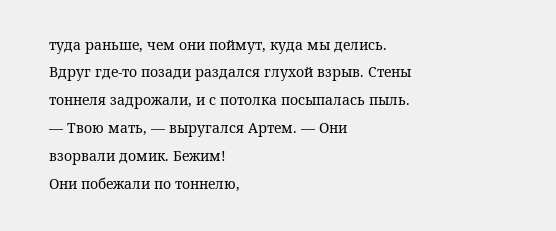туда раньше, чем они поймут, куда мы делись.
Вдруг где-то позади раздался глухой взрыв. Стены тоннеля задрожали, и с потолка посыпалась пыль.
— Твою мать, — выругался Артем. — Они взорвали домик. Бежим!
Они побежали по тоннелю,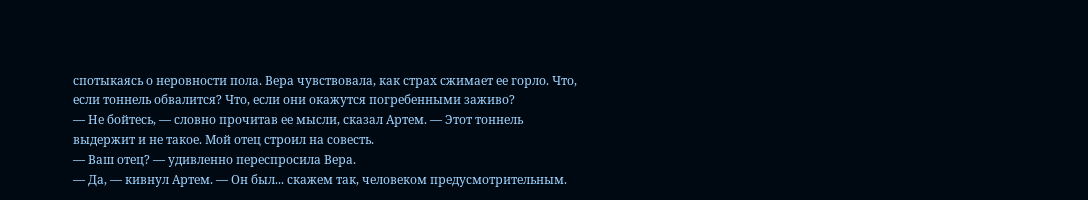спотыкаясь о неровности пола. Вера чувствовала, как страх сжимает ее горло. Что, если тоннель обвалится? Что, если они окажутся погребенными заживо?
— Не бойтесь, — словно прочитав ее мысли, сказал Артем. — Этот тоннель выдержит и не такое. Мой отец строил на совесть.
— Ваш отец? — удивленно переспросила Вера.
— Да, — кивнул Артем. — Он был... скажем так, человеком предусмотрительным.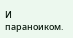И параноиком.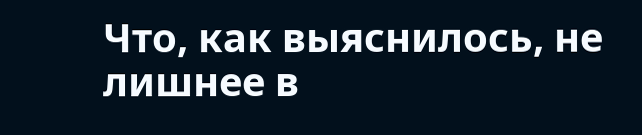Что, как выяснилось, не лишнее в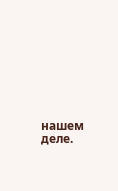нашем деле.